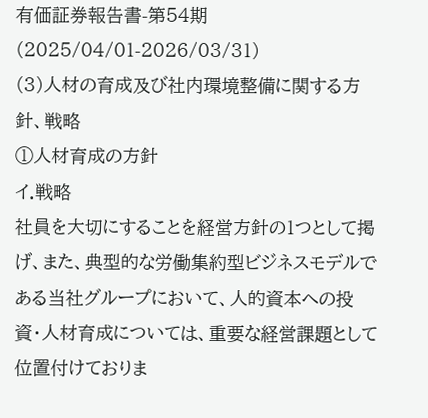有価証券報告書-第54期(2025/04/01-2026/03/31)
(3)人材の育成及び社内環境整備に関する方針、戦略
①人材育成の方針
イ.戦略
社員を大切にすることを経営方針の1つとして掲げ、また、典型的な労働集約型ビジネスモデルである当社グループにおいて、人的資本への投資・人材育成については、重要な経営課題として位置付けておりま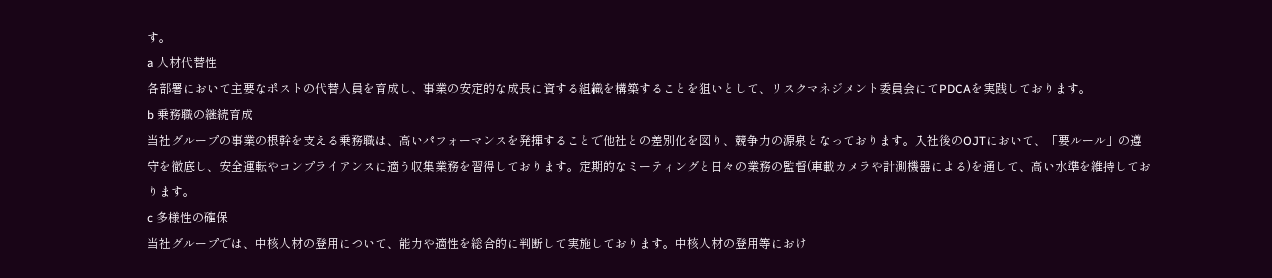す。
a 人材代替性
各部署において主要なポストの代替人員を育成し、事業の安定的な成長に資する組織を構築することを狙いとして、リスクマネジメント委員会にてPDCAを実践しております。
b 乗務職の継続育成
当社グループの事業の根幹を支える乗務職は、高いパフォーマンスを発揮することで他社との差別化を図り、競争力の源泉となっております。入社後のOJTにおいて、「要ルール」の遵守を徹底し、安全運転やコンプライアンスに適う収集業務を習得しております。定期的なミーティングと日々の業務の監督(車載カメラや計測機器による)を通して、高い水準を維持しております。
c 多様性の確保
当社グループでは、中核人材の登用について、能力や適性を総合的に判断して実施しております。中核人材の登用等におけ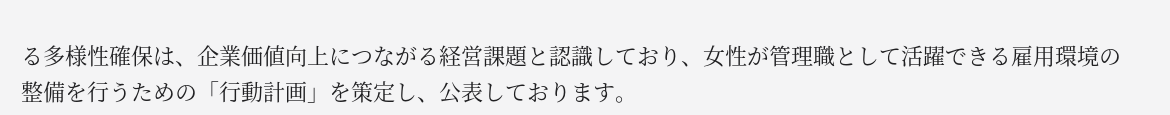る多様性確保は、企業価値向上につながる経営課題と認識しており、女性が管理職として活躍できる雇用環境の整備を行うための「行動計画」を策定し、公表しております。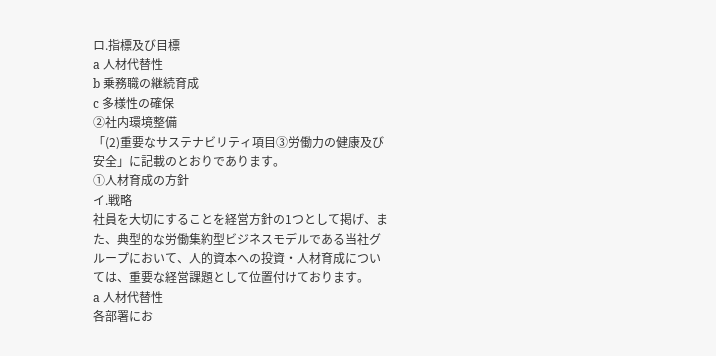ロ.指標及び目標
a 人材代替性
b 乗務職の継続育成
c 多様性の確保
②社内環境整備
「(2)重要なサステナビリティ項目③労働力の健康及び安全」に記載のとおりであります。
①人材育成の方針
イ.戦略
社員を大切にすることを経営方針の1つとして掲げ、また、典型的な労働集約型ビジネスモデルである当社グループにおいて、人的資本への投資・人材育成については、重要な経営課題として位置付けております。
a 人材代替性
各部署にお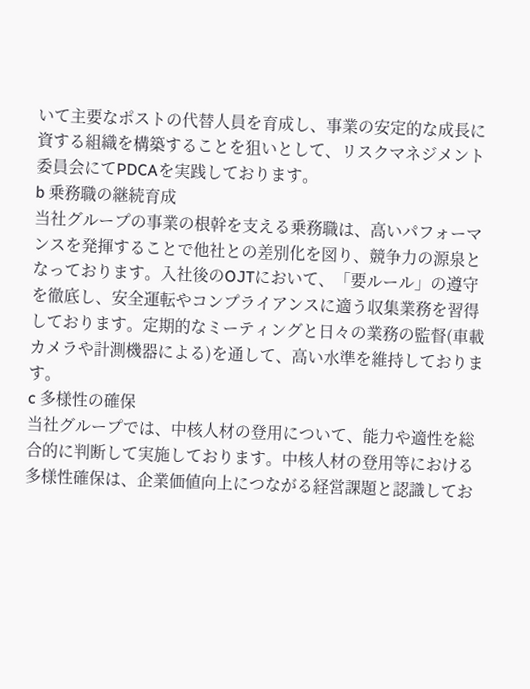いて主要なポストの代替人員を育成し、事業の安定的な成長に資する組織を構築することを狙いとして、リスクマネジメント委員会にてPDCAを実践しております。
b 乗務職の継続育成
当社グループの事業の根幹を支える乗務職は、高いパフォーマンスを発揮することで他社との差別化を図り、競争力の源泉となっております。入社後のOJTにおいて、「要ルール」の遵守を徹底し、安全運転やコンプライアンスに適う収集業務を習得しております。定期的なミーティングと日々の業務の監督(車載カメラや計測機器による)を通して、高い水準を維持しております。
c 多様性の確保
当社グループでは、中核人材の登用について、能力や適性を総合的に判断して実施しております。中核人材の登用等における多様性確保は、企業価値向上につながる経営課題と認識してお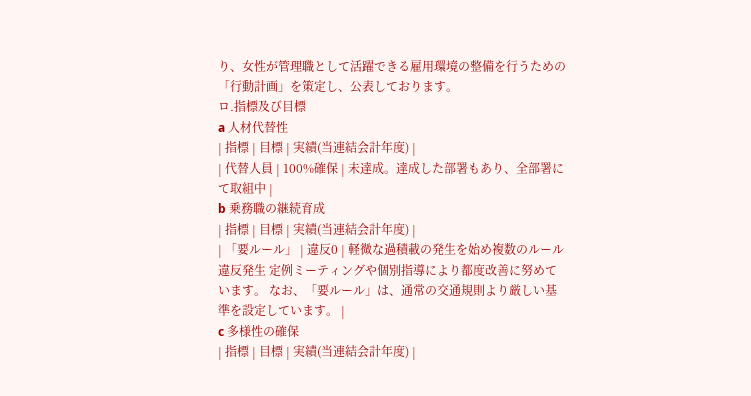り、女性が管理職として活躍できる雇用環境の整備を行うための「行動計画」を策定し、公表しております。
ロ.指標及び目標
a 人材代替性
| 指標 | 目標 | 実績(当連結会計年度) |
| 代替人員 | 100%確保 | 未達成。達成した部署もあり、全部署にて取組中 |
b 乗務職の継続育成
| 指標 | 目標 | 実績(当連結会計年度) |
| 「要ルール」 | 違反0 | 軽微な過積載の発生を始め複数のルール違反発生 定例ミーティングや個別指導により都度改善に努めています。 なお、「要ルール」は、通常の交通規則より厳しい基準を設定しています。 |
c 多様性の確保
| 指標 | 目標 | 実績(当連結会計年度) |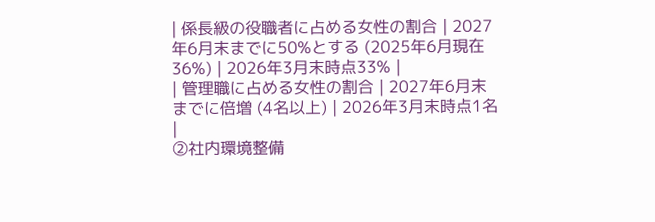| 係長級の役職者に占める女性の割合 | 2027年6月末までに50%とする (2025年6月現在36%) | 2026年3月末時点33% |
| 管理職に占める女性の割合 | 2027年6月末までに倍増 (4名以上) | 2026年3月末時点1名 |
②社内環境整備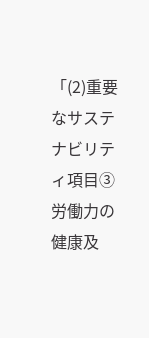「(2)重要なサステナビリティ項目③労働力の健康及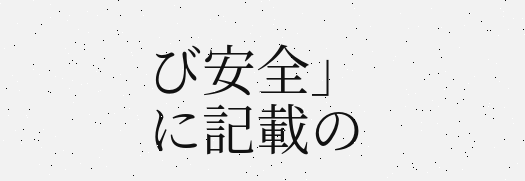び安全」に記載の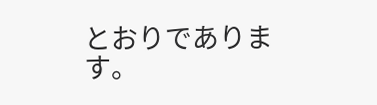とおりであります。